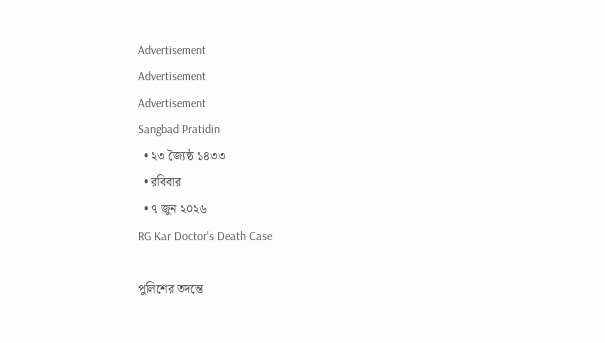Advertisement
Advertisement
Advertisement
Sangbad Pratidin
  • ২৩ জ্যৈষ্ঠ ১৪৩৩
  • রবিবার
  • ৭ জুন ২০২৬
RG Kar Doctor's Death Case

পুলিশের তদন্তে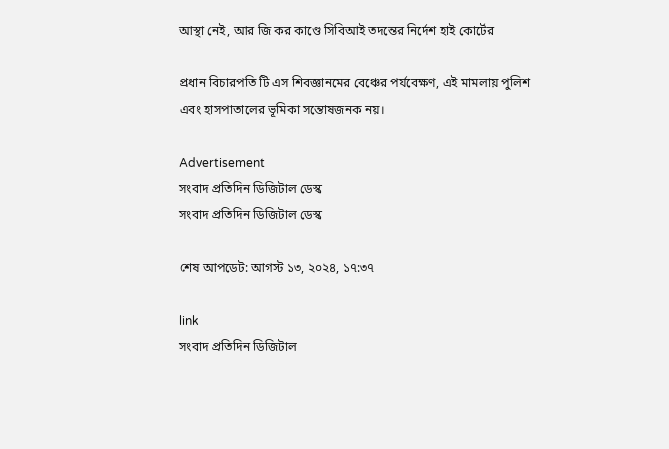আস্থা নেই, আর জি কর কাণ্ডে সিবিআই তদন্তের নির্দেশ হাই কোর্টের

প্রধান বিচারপতি টি এস শিবজ্ঞানমের বেঞ্চের পর্যবেক্ষণ, এই মামলায় পুলিশ এবং হাসপাতালের ভূমিকা সন্তোষজনক নয়।

Advertisement
সংবাদ প্রতিদিন ডিজিটাল ডেস্ক
সংবাদ প্রতিদিন ডিজিটাল ডেস্ক

শেষ আপডেট: আগস্ট ১৩, ২০২৪, ১৭:৩৭

link
সংবাদ প্রতিদিন ডিজিটাল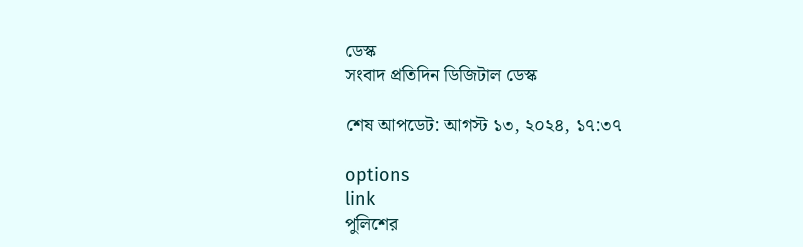ডেস্ক
সংবাদ প্রতিদিন ডিজিটাল ডেস্ক

শেষ আপডেট: আগস্ট ১৩, ২০২৪, ১৭:৩৭

options
link
পুলিশের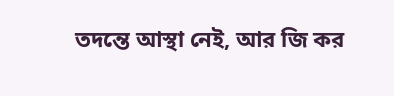তদন্তে আস্থা নেই, আর জি কর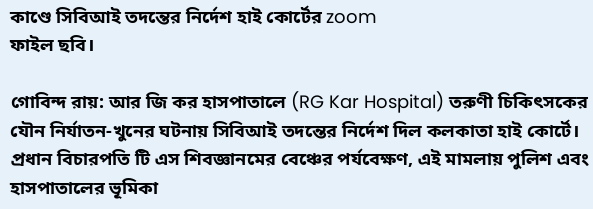কাণ্ডে সিবিআই তদন্তের নির্দেশ হাই কোর্টের zoom
ফাইল ছবি।

গোবিন্দ রায়: আর জি কর হাসপাতালে (RG Kar Hospital) তরুণী চিকিৎসকের যৌন নির্যাতন-খুনের ঘটনায় সিবিআই তদন্তের নির্দেশ দিল কলকাতা হাই কোর্টে। প্রধান বিচারপতি টি এস শিবজ্ঞানমের বেঞ্চের পর্যবেক্ষণ, এই মামলায় পুলিশ এবং হাসপাতালের ভূমিকা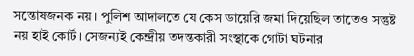সন্তোষজনক নয়। পুলিশ আদালতে যে কেস ডায়েরি জমা দিয়েছিল তাতেও সন্তুষ্ট নয় হাই কোর্ট। সেজন্যই কেন্দ্রীয় তদন্তকারী সংস্থাকে গোটা ঘটনার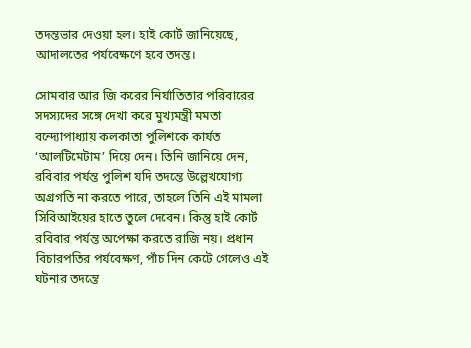তদন্তভার দেওয়া হল। হাই কোর্ট জানিয়েছে, আদালতের পর্যবেক্ষণে হবে তদন্ত।

সোমবার আর জি করের নির্যাতিতার পরিবারের সদস্যদের সঙ্গে দেখা করে মুখ্যমন্ত্রী মমতা বন্দ্যোপাধ্যায় কলকাতা পুলিশকে কার্যত ‘আলটিমেটাম’ দিয়ে দেন। তিনি জানিয়ে দেন, রবিবার পর্যন্ত পুলিশ যদি তদন্তে উল্লেখযোগ্য অগ্রগতি না করতে পারে, তাহলে তিনি এই মামলা সিবিআইয়ের হাতে তুলে দেবেন। কিন্তু হাই কোর্ট রবিবার পর্যন্ত অপেক্ষা করতে রাজি নয়। প্রধান বিচারপতির পর্যবেক্ষণ, পাঁচ দিন কেটে গেলেও এই ঘটনার তদন্তে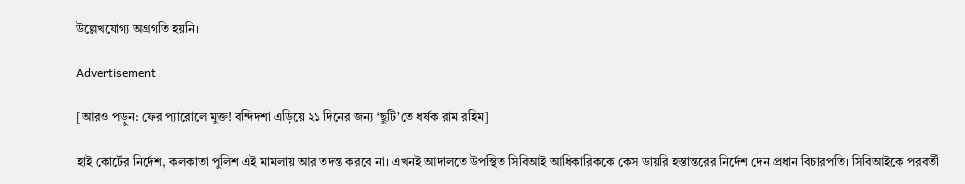উল্লেখযোগ্য অগ্রগতি হয়নি।

Advertisement

[আরও পড়ুন: ফের প্যারোলে মুক্ত! বন্দিদশা এড়িয়ে ২১ দিনের জন্য ‘ছুটি’তে ধর্ষক রাম রহিম]

হাই কোর্টের নির্দেশ, কলকাতা পুলিশ এই মামলায় আর তদন্ত করবে না। এখনই আদালতে উপস্থিত সিবিআই আধিকারিককে কেস ডায়রি হস্তান্তরের নির্দেশ দেন প্রধান বিচারপতি। সিবিআইকে পরবর্তী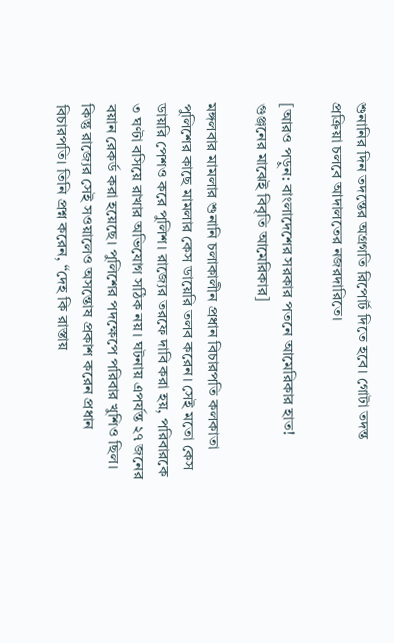শুনানির দিন তদন্তের অগ্রগতি রিপোর্ট দিতে হবে। গোটা তদন্ত প্রক্রিয়া চলবে আদালতের নজরদারিতে।

[আরও পড়ুন: বাংলাদেশের সরকার পতনে আমেরিকার হাত! গুঞ্জনের মাঝেই বিবৃতি আমেরিকার]

মঙ্গলবার মামলার শুনানি চলাকালীন প্রধান বিচারপতি কলকাতা পুলিশের কাছে মামলার কেস ডায়েরি তলব করেন। সেই মতো কেস ডায়রি পেশও করে পুলিশ। রাজ্যের তরফে দাবি করা হয়, পরিবারকে ৩ ঘণ্টা বসিয়ে রাখার অভিযোগ সঠিক নয়। ঘটনায় এপর্যন্ত ২৭ জনের বয়ান রেকর্ড করা হয়েছে। পুলিশের পদক্ষেপে পরিবার খুশিও ছিল। কিন্তু রাজ্যের সেই সওয়ালেও অসন্তোষ প্রকাশ করেন প্রধান বিচারপতি। তিনি প্রশ্ন করেন, “দেহ কি রাস্তায়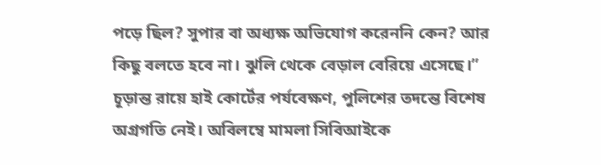পড়ে ছিল? সুপার বা অধ্যক্ষ অভিযোগ করেননি কেন? আর কিছু বলতে হবে না। ঝুলি থেকে বেড়াল বেরিয়ে এসেছে।” চূড়ান্ত রায়ে হাই কোর্টের পর্যবেক্ষণ, পুলিশের তদন্তে বিশেষ অগ্রগতি নেই। অবিলম্বে মামলা সিবিআইকে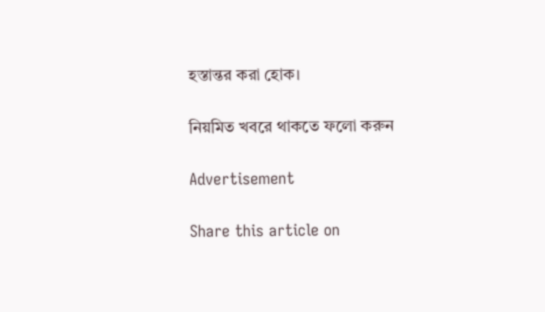হস্তান্তর করা হোক।

নিয়মিত খবরে থাকতে ফলো করুন

Advertisement

Share this article on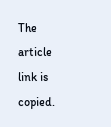The article link is copied.